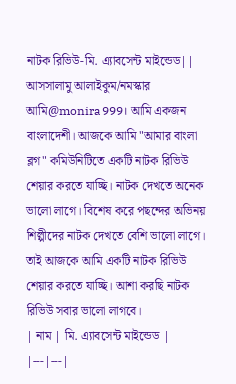নাটক রিভিউ-মি. এ্যাবসেন্ট মাইন্ডেড||
আসসালামু আলাইকুম/নমস্কার
আমি@monira999। আমি একজন বাংলাদেশী। আজকে আমি "আমার বাংলা ব্লগ" কমিউনিটিতে একটি নাটক রিভিউ শেয়ার করতে যাচ্ছি। নাটক দেখতে অনেক ভালো লাগে। বিশেষ করে পছন্দের অভিনয় শিল্পীদের নাটক দেখতে বেশি ভালো লাগে। তাই আজকে আমি একটি নাটক রিভিউ শেয়ার করতে যাচ্ছি। আশা করছি নাটক রিভিউ সবার ভালো লাগবে।
| নাম | মি. এ্যাবসেন্ট মাইন্ডেড |
|---|---|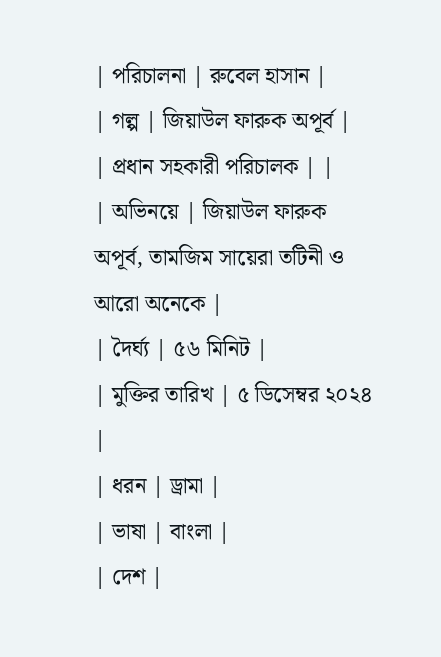| পরিচালনা | রুবেল হাসান |
| গল্প | জিয়াউল ফারুক অপূর্ব |
| প্রধান সহকারী পরিচালক | |
| অভিনয়ে | জিয়াউল ফারুক অপূর্ব, তামজিম সায়েরা তটিনী ও আরো অনেকে |
| দৈর্ঘ্য | ৫৬ মিনিট |
| মুক্তির তারিখ | ৫ ডিসেম্বর ২০২৪ |
| ধরন | ড্রামা |
| ভাষা | বাংলা |
| দেশ |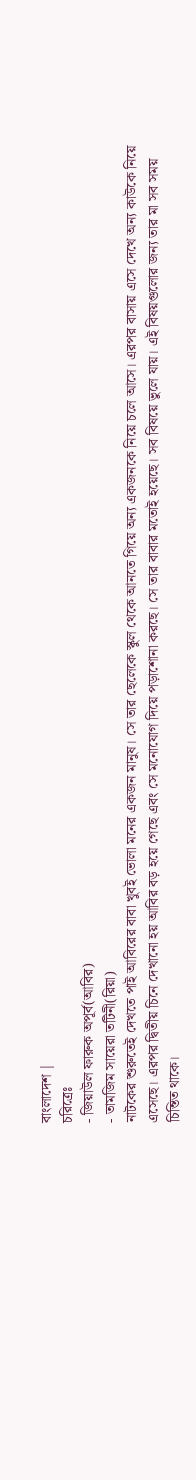বাংলাদেশ |
চরিত্রেঃ
- জিয়াউল ফারুক অপূর্ব(আবির)
- তামজিম সায়েরা তটিনী(রিয়া)
নাটকের শুরুতেই দেখতে পাই আবিরের বাবা খুবই ভোলা মনের একজন মানুষ। সে তার ছেলেকে স্কুল থেকে আনতে গিয়ে অন্য একজনকে নিয়ে চলে আসে। এরপর বাসায় এসে দেখে অন্য কাউকে নিয়ে এসেছে। এরপর দ্বিতীয় চিনে দেখানো হয় আবির বড় হয়ে গেছে এবং সে মনোযোগ দিয়ে পড়াশোনা করছে। সে তার বাবার মতোই হয়েছে। সব বিষয়ে ভুলে যায়। এই বিষয়গুলোর জন্য তার মা সব সময় চিন্তিত থাকে।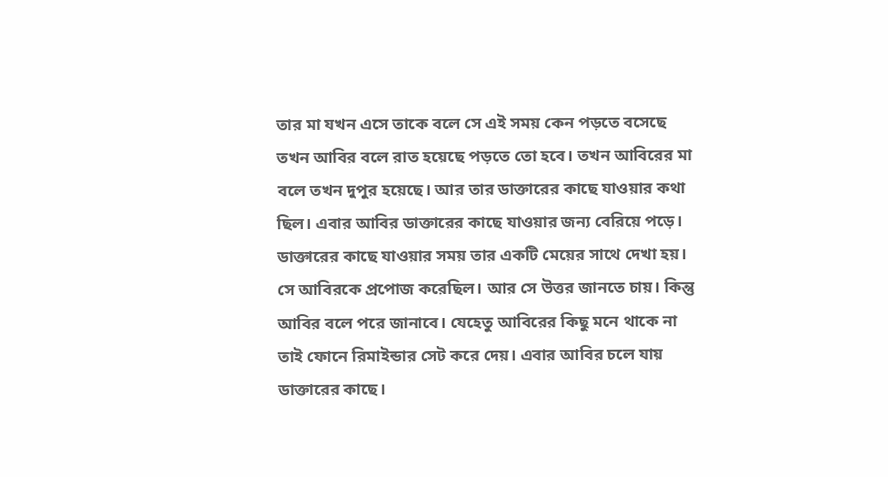তার মা যখন এসে তাকে বলে সে এই সময় কেন পড়তে বসেছে তখন আবির বলে রাত হয়েছে পড়তে তো হবে। তখন আবিরের মা বলে তখন দুপুর হয়েছে। আর তার ডাক্তারের কাছে যাওয়ার কথা ছিল। এবার আবির ডাক্তারের কাছে যাওয়ার জন্য বেরিয়ে পড়ে।
ডাক্তারের কাছে যাওয়ার সময় তার একটি মেয়ের সাথে দেখা হয়। সে আবিরকে প্রপোজ করেছিল। আর সে উত্তর জানতে চায়। কিন্তু আবির বলে পরে জানাবে। যেহেতু আবিরের কিছু মনে থাকে না তাই ফোনে রিমাইন্ডার সেট করে দেয়। এবার আবির চলে যায় ডাক্তারের কাছে।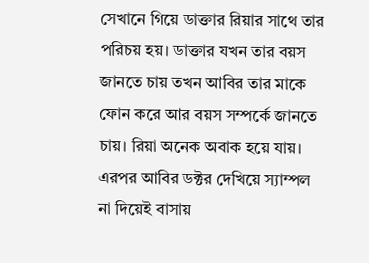সেখানে গিয়ে ডাক্তার রিয়ার সাথে তার পরিচয় হয়। ডাক্তার যখন তার বয়স জানতে চায় তখন আবির তার মাকে ফোন করে আর বয়স সম্পর্কে জানতে চায়। রিয়া অনেক অবাক হয়ে যায়। এরপর আবির ডক্টর দেখিয়ে স্যাম্পল না দিয়েই বাসায়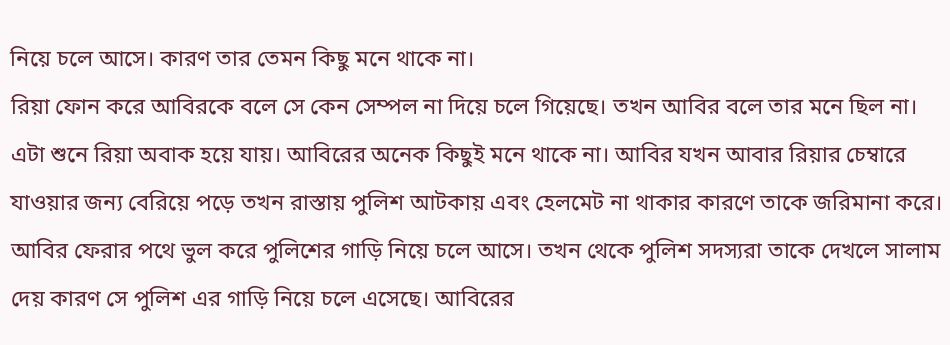নিয়ে চলে আসে। কারণ তার তেমন কিছু মনে থাকে না।
রিয়া ফোন করে আবিরকে বলে সে কেন সেম্পল না দিয়ে চলে গিয়েছে। তখন আবির বলে তার মনে ছিল না। এটা শুনে রিয়া অবাক হয়ে যায়। আবিরের অনেক কিছুই মনে থাকে না। আবির যখন আবার রিয়ার চেম্বারে যাওয়ার জন্য বেরিয়ে পড়ে তখন রাস্তায় পুলিশ আটকায় এবং হেলমেট না থাকার কারণে তাকে জরিমানা করে। আবির ফেরার পথে ভুল করে পুলিশের গাড়ি নিয়ে চলে আসে। তখন থেকে পুলিশ সদস্যরা তাকে দেখলে সালাম দেয় কারণ সে পুলিশ এর গাড়ি নিয়ে চলে এসেছে। আবিরের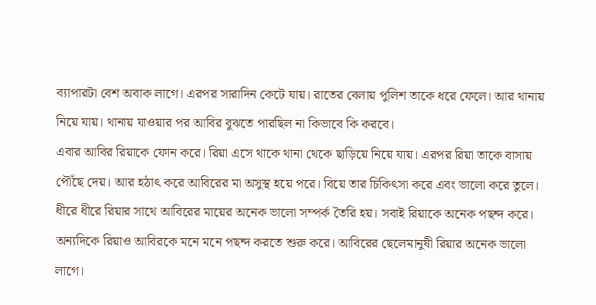ব্যাপারটা বেশ অবাক লাগে। এরপর সারাদিন কেটে যায়। রাতের বেলায় পুলিশ তাকে ধরে ফেলে। আর থানায় নিয়ে যায়। থানায় যাওয়ার পর আবির বুঝতে পারছিল না কিভাবে কি করবে।
এবার আবির রিয়াকে ফোন করে। রিয়া এসে থাকে থানা থেকে ছাড়িয়ে নিয়ে যায়। এরপর রিয়া তাকে বাসায় পৌঁছে দেয়। আর হঠাৎ করে আবিরের মা অসুস্থ হয়ে পরে। বিয়ে তার চিকিৎসা করে এবং ভালো করে তুলে। ধীরে ধীরে রিয়ার সাথে আবিরের মায়ের অনেক ভালো সম্পর্ক তৈরি হয়। সবাই রিয়াকে অনেক পছন্দ করে। অন্যদিকে রিয়াও আবিরকে মনে মনে পছন্দ করতে শুরু করে। আবিরের ছেলেমানুষী রিয়ার অনেক ভালো লাগে।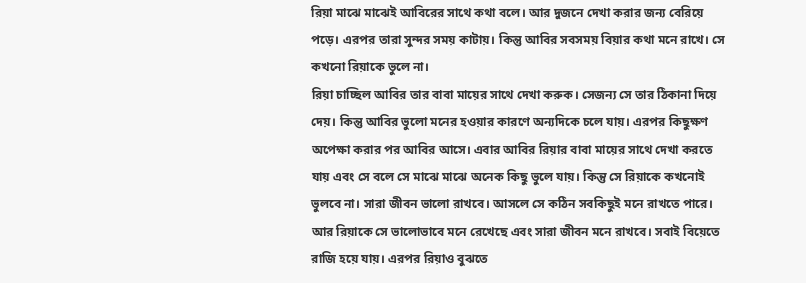রিয়া মাঝে মাঝেই আবিরের সাথে কথা বলে। আর দুজনে দেখা করার জন্য বেরিয়ে পড়ে। এরপর তারা সুন্দর সময় কাটায়। কিন্তু আবির সবসময় বিয়ার কথা মনে রাখে। সে কখনো রিয়াকে ভুলে না।
রিয়া চাচ্ছিল আবির তার বাবা মায়ের সাথে দেখা করুক। সেজন্য সে তার ঠিকানা দিয়ে দেয়। কিন্তু আবির ভুলো মনের হওয়ার কারণে অন্যদিকে চলে যায়। এরপর কিছুক্ষণ অপেক্ষা করার পর আবির আসে। এবার আবির রিয়ার বাবা মায়ের সাথে দেখা করতে যায় এবং সে বলে সে মাঝে মাঝে অনেক কিছু ভুলে যায়। কিন্তু সে রিয়াকে কখনোই ভুলবে না। সারা জীবন ভালো রাখবে। আসলে সে কঠিন সবকিছুই মনে রাখতে পারে। আর রিয়াকে সে ভালোভাবে মনে রেখেছে এবং সারা জীবন মনে রাখবে। সবাই বিয়েতে রাজি হয়ে যায়। এরপর রিয়াও বুঝতে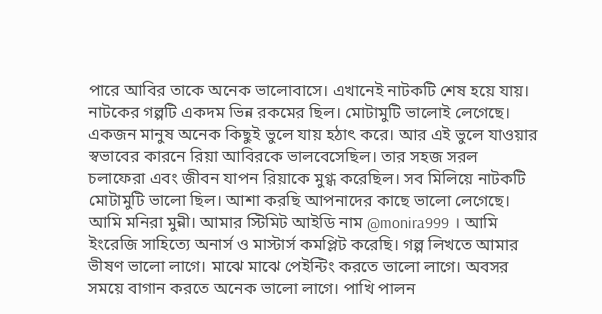পারে আবির তাকে অনেক ভালোবাসে। এখানেই নাটকটি শেষ হয়ে যায়।
নাটকের গল্পটি একদম ভিন্ন রকমের ছিল। মোটামুটি ভালোই লেগেছে। একজন মানুষ অনেক কিছুই ভুলে যায় হঠাৎ করে। আর এই ভুলে যাওয়ার স্বভাবের কারনে রিয়া আবিরকে ভালবেসেছিল। তার সহজ সরল চলাফেরা এবং জীবন যাপন রিয়াকে মুগ্ধ করেছিল। সব মিলিয়ে নাটকটি মোটামুটি ভালো ছিল। আশা করছি আপনাদের কাছে ভালো লেগেছে।
আমি মনিরা মুন্নী। আমার স্টিমিট আইডি নাম @monira999 । আমি ইংরেজি সাহিত্যে অনার্স ও মাস্টার্স কমপ্লিট করেছি। গল্প লিখতে আমার ভীষণ ভালো লাগে। মাঝে মাঝে পেইন্টিং করতে ভালো লাগে। অবসর সময়ে বাগান করতে অনেক ভালো লাগে। পাখি পালন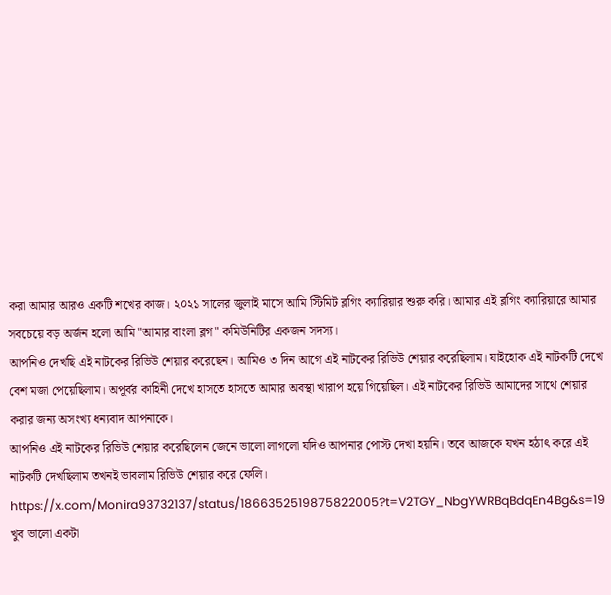করা আমার আরও একটি শখের কাজ। ২০২১ সালের জুলাই মাসে আমি স্টিমিট ব্লগিং ক্যারিয়ার শুরু করি। আমার এই ব্লগিং ক্যারিয়ারে আমার সবচেয়ে বড় অর্জন হলো আমি "আমার বাংলা ব্লগ" কমিউনিটির একজন সদস্য।
আপনিও দেখছি এই নাটকের রিভিউ শেয়ার করেছেন। আমিও ৩ দিন আগে এই নাটকের রিভিউ শেয়ার করেছিলাম। যাইহোক এই নাটকটি দেখে বেশ মজা পেয়েছিলাম। অপূর্বর কাহিনী দেখে হাসতে হাসতে আমার অবস্থা খারাপ হয়ে গিয়েছিল। এই নাটকের রিভিউ আমাদের সাথে শেয়ার করার জন্য অসংখ্য ধন্যবাদ আপনাকে।
আপনিও এই নাটকের রিভিউ শেয়ার করেছিলেন জেনে ভালো লাগলো যদিও আপনার পোস্ট দেখা হয়নি। তবে আজকে যখন হঠাৎ করে এই নাটকটি দেখছিলাম তখনই ভাবলাম রিভিউ শেয়ার করে ফেলি।
https://x.com/Monira93732137/status/1866352519875822005?t=V2TGY_NbgYWRBqBdqEn4Bg&s=19
খুব ভালো একটা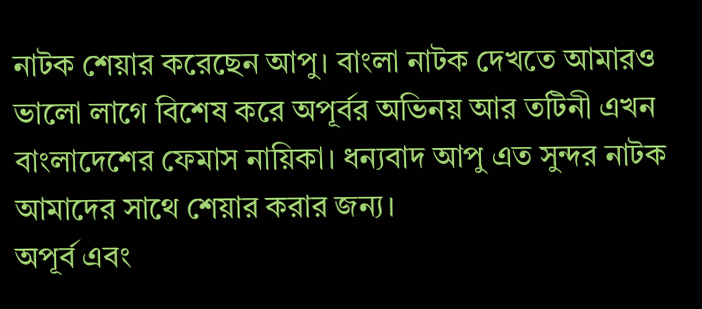নাটক শেয়ার করেছেন আপু। বাংলা নাটক দেখতে আমারও ভালো লাগে বিশেষ করে অপূর্বর অভিনয় আর তটিনী এখন বাংলাদেশের ফেমাস নায়িকা। ধন্যবাদ আপু এত সুন্দর নাটক আমাদের সাথে শেয়ার করার জন্য।
অপূর্ব এবং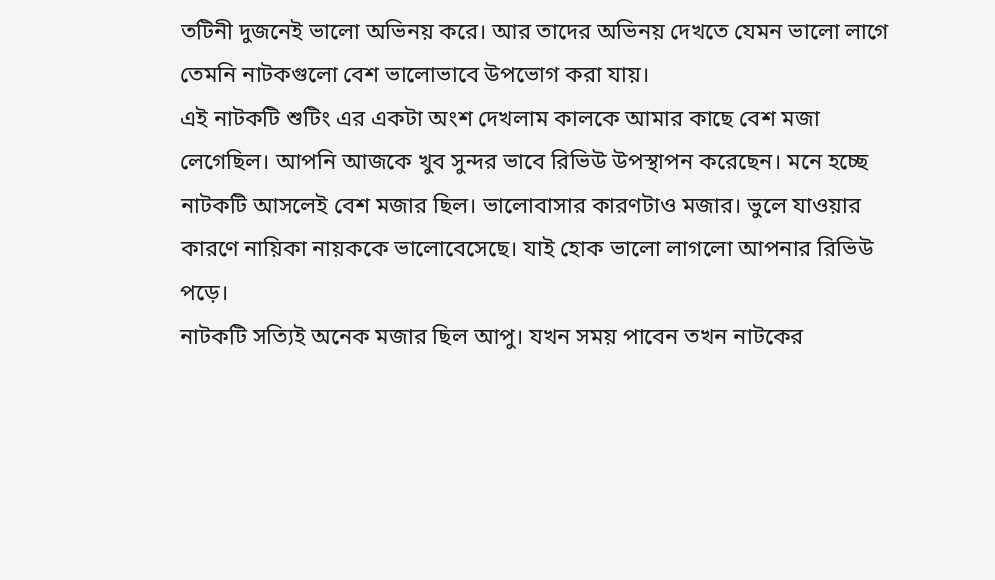তটিনী দুজনেই ভালো অভিনয় করে। আর তাদের অভিনয় দেখতে যেমন ভালো লাগে তেমনি নাটকগুলো বেশ ভালোভাবে উপভোগ করা যায়।
এই নাটকটি শুটিং এর একটা অংশ দেখলাম কালকে আমার কাছে বেশ মজা লেগেছিল। আপনি আজকে খুব সুন্দর ভাবে রিভিউ উপস্থাপন করেছেন। মনে হচ্ছে নাটকটি আসলেই বেশ মজার ছিল। ভালোবাসার কারণটাও মজার। ভুলে যাওয়ার কারণে নায়িকা নায়ককে ভালোবেসেছে। যাই হোক ভালো লাগলো আপনার রিভিউ পড়ে।
নাটকটি সত্যিই অনেক মজার ছিল আপু। যখন সময় পাবেন তখন নাটকের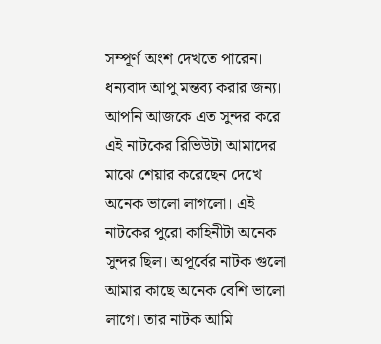সম্পূর্ণ অংশ দেখতে পারেন। ধন্যবাদ আপু মন্তব্য করার জন্য।
আপনি আজকে এত সুন্দর করে এই নাটকের রিভিউটা আমাদের মাঝে শেয়ার করেছেন দেখে অনেক ভালো লাগলো। এই নাটকের পুরো কাহিনীটা অনেক সুন্দর ছিল। অপূর্বের নাটক গুলো আমার কাছে অনেক বেশি ভালো লাগে। তার নাটক আমি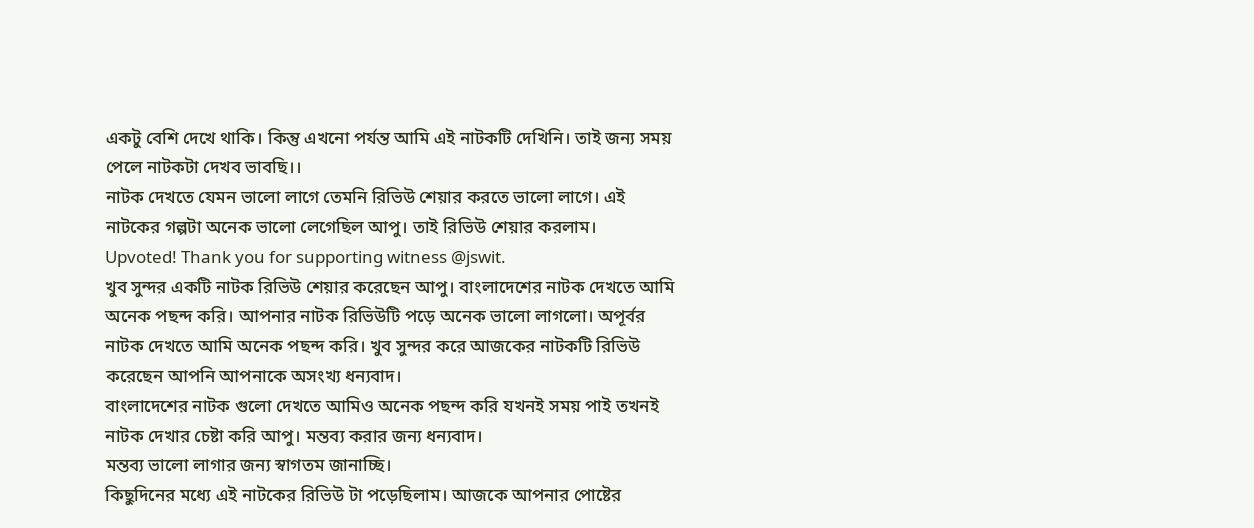একটু বেশি দেখে থাকি। কিন্তু এখনো পর্যন্ত আমি এই নাটকটি দেখিনি। তাই জন্য সময় পেলে নাটকটা দেখব ভাবছি।।
নাটক দেখতে যেমন ভালো লাগে তেমনি রিভিউ শেয়ার করতে ভালো লাগে। এই নাটকের গল্পটা অনেক ভালো লেগেছিল আপু। তাই রিভিউ শেয়ার করলাম।
Upvoted! Thank you for supporting witness @jswit.
খুব সুন্দর একটি নাটক রিভিউ শেয়ার করেছেন আপু। বাংলাদেশের নাটক দেখতে আমি অনেক পছন্দ করি। আপনার নাটক রিভিউটি পড়ে অনেক ভালো লাগলো। অপূর্বর নাটক দেখতে আমি অনেক পছন্দ করি। খুব সুন্দর করে আজকের নাটকটি রিভিউ করেছেন আপনি আপনাকে অসংখ্য ধন্যবাদ।
বাংলাদেশের নাটক গুলো দেখতে আমিও অনেক পছন্দ করি যখনই সময় পাই তখনই নাটক দেখার চেষ্টা করি আপু। মন্তব্য করার জন্য ধন্যবাদ।
মন্তব্য ভালো লাগার জন্য স্বাগতম জানাচ্ছি।
কিছুদিনের মধ্যে এই নাটকের রিভিউ টা পড়েছিলাম। আজকে আপনার পোষ্টের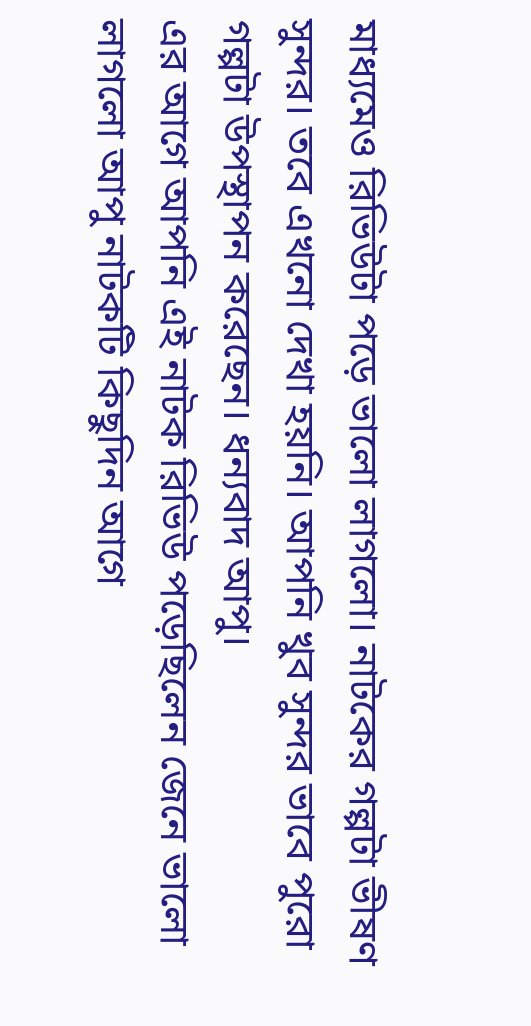মাধ্যমেও রিভিউটা পড়ে ভালো লাগলো। নাটকের গল্পটা ভীষণ সুন্দর। তবে এখনো দেখা হয়নি। আপনি খুব সুন্দর ভাবে পুরো গল্পটা উপস্থাপন করেছেন। ধন্যবাদ আপু।
এর আগে আপনি এই নাটক রিভিউ পড়েছিলেন জেনে ভালো লাগলো আপু নাটকটি কিছুদিন আগে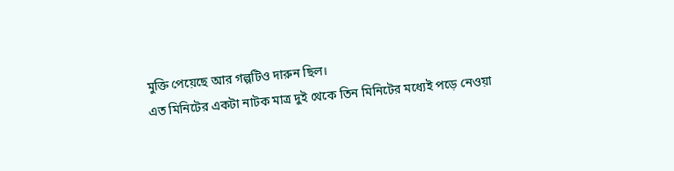মুক্তি পেয়েছে আর গল্পটিও দারুন ছিল।
এত মিনিটের একটা নাটক মাত্র দুই থেকে তিন মিনিটের মধ্যেই পড়ে নেওয়া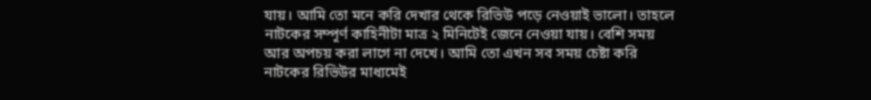যায়। আমি তো মনে করি দেখার থেকে রিভিউ পড়ে নেওয়াই ভালো। তাহলে নাটকের সম্পূর্ণ কাহিনীটা মাত্র ২ মিনিটেই জেনে নেওয়া যায়। বেশি সময় আর অপচয় করা লাগে না দেখে। আমি তো এখন সব সময় চেষ্টা করি নাটকের রিভিউর মাধ্যমেই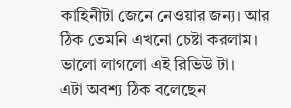কাহিনীটা জেনে নেওয়ার জন্য। আর ঠিক তেমনি এখনো চেষ্টা করলাম। ভালো লাগলো এই রিভিউ টা।
এটা অবশ্য ঠিক বলেছেন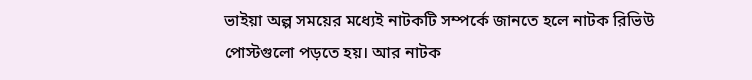ভাইয়া অল্প সময়ের মধ্যেই নাটকটি সম্পর্কে জানতে হলে নাটক রিভিউ পোস্টগুলো পড়তে হয়। আর নাটক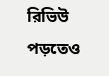রিভিউ পড়তেও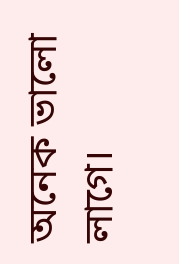অনেক ভালো লাগে।